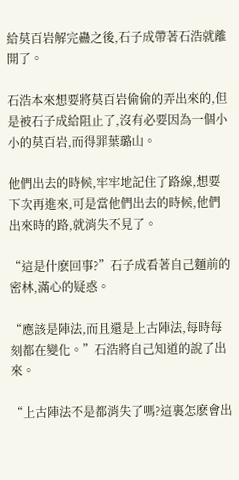給莫百岩解完蠱之後,石子成帶著石浩就離開了。

石浩本來想要將莫百岩偷偷的弄出來的,但是被石子成給阻止了,沒有必要因為一個小小的莫百岩,而得罪葉璐山。

他們出去的時候,牢牢地記住了路線,想要下次再進來,可是當他們出去的時候,他們出來時的路,就消失不見了。

“這是什麽回事?”石子成看著自己麵前的密林,滿心的疑惑。

“應該是陣法,而且還是上古陣法,每時每刻都在變化。”石浩將自己知道的說了出來。

“上古陣法不是都消失了嗎?這裏怎麽會出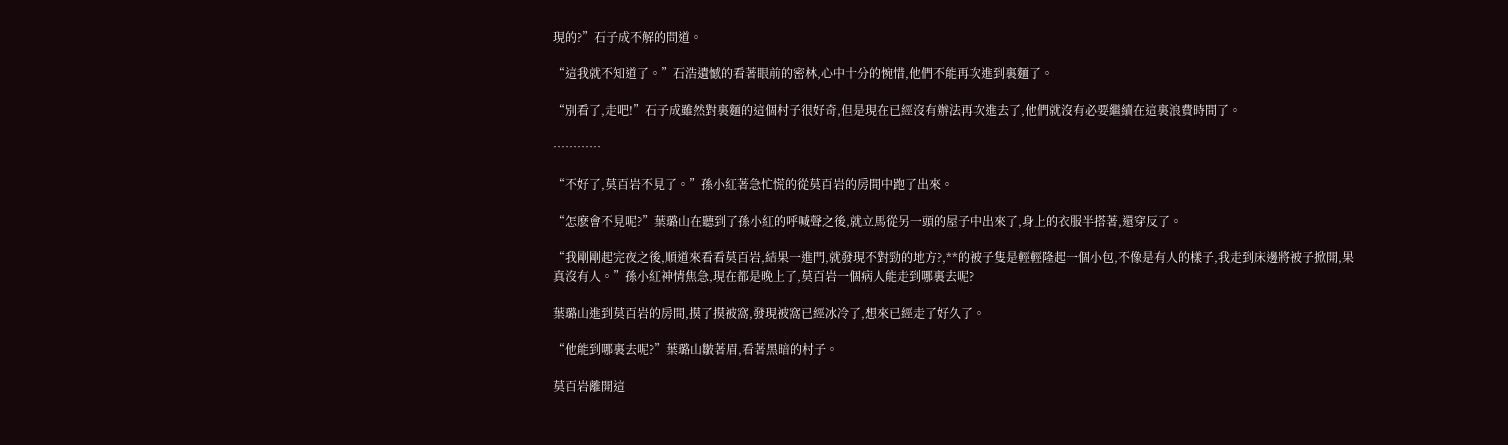現的?”石子成不解的問道。

“這我就不知道了。”石浩遺憾的看著眼前的密林,心中十分的惋惜,他們不能再次進到裏麵了。

“別看了,走吧!”石子成雖然對裏麵的這個村子很好奇,但是現在已經沒有辦法再次進去了,他們就沒有必要繼續在這裏浪費時間了。

…………

“不好了,莫百岩不見了。”孫小紅著急忙慌的從莫百岩的房間中跑了出來。

“怎麽會不見呢?”葉璐山在聽到了孫小紅的呼喊聲之後,就立馬從另一頭的屋子中出來了,身上的衣服半搭著,還穿反了。

“我剛剛起完夜之後,順道來看看莫百岩,結果一進門,就發現不對勁的地方?,**的被子隻是輕輕隆起一個小包,不像是有人的樣子,我走到床邊將被子掀開,果真沒有人。”孫小紅神情焦急,現在都是晚上了,莫百岩一個病人能走到哪裏去呢?

葉璐山進到莫百岩的房間,摸了摸被窩,發現被窩已經冰冷了,想來已經走了好久了。

“他能到哪裏去呢?”葉璐山皺著眉,看著黑暗的村子。

莫百岩離開這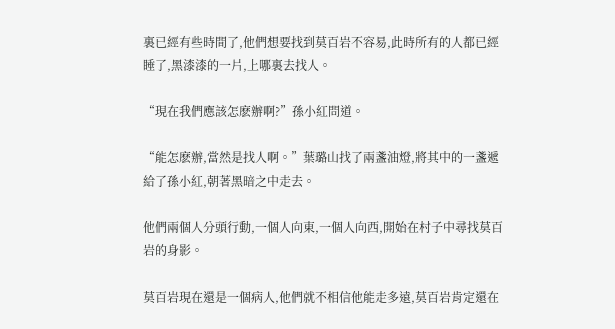裏已經有些時間了,他們想要找到莫百岩不容易,此時所有的人都已經睡了,黑漆漆的一片,上哪裏去找人。

“現在我們應該怎麽辦啊?”孫小紅問道。

“能怎麽辦,當然是找人啊。”葉璐山找了兩盞油燈,將其中的一盞遞給了孫小紅,朝著黑暗之中走去。

他們兩個人分頭行動,一個人向東,一個人向西,開始在村子中尋找莫百岩的身影。

莫百岩現在還是一個病人,他們就不相信他能走多遠,莫百岩肯定還在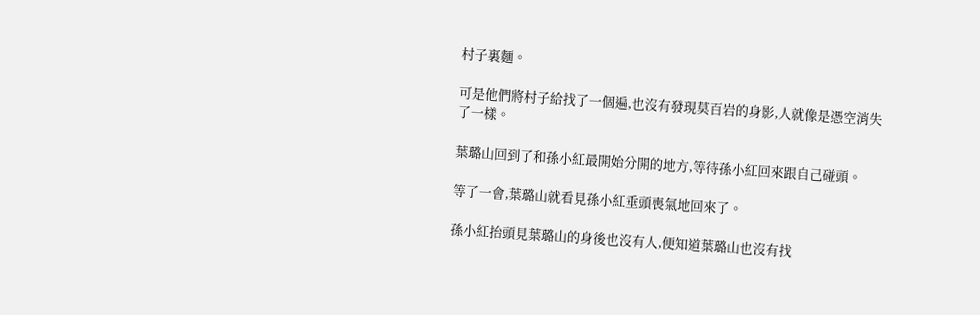村子裏麵。

可是他們將村子給找了一個遍,也沒有發現莫百岩的身影,人就像是憑空消失了一樣。

葉璐山回到了和孫小紅最開始分開的地方,等待孫小紅回來跟自己碰頭。

等了一會,葉璐山就看見孫小紅垂頭喪氣地回來了。

孫小紅抬頭見葉璐山的身後也沒有人,便知道葉璐山也沒有找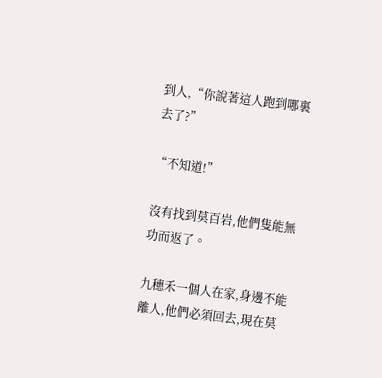到人,“你說著這人跑到哪裏去了?”

“不知道!”

沒有找到莫百岩,他們隻能無功而返了。

九穗禾一個人在家,身邊不能離人,他們必須回去,現在莫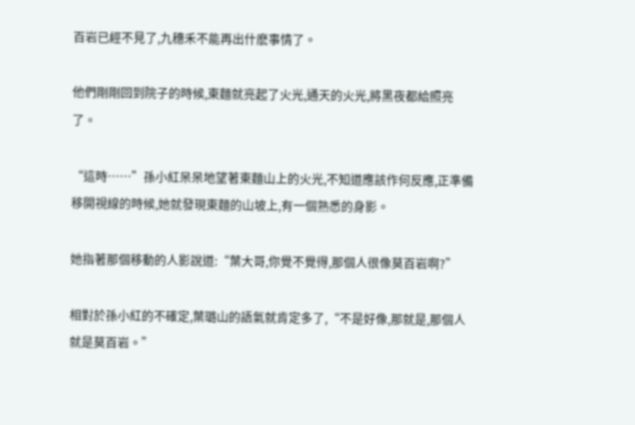百岩已經不見了,九穗禾不能再出什麽事情了。

他們剛剛回到院子的時候,東麵就亮起了火光,通天的火光,將黑夜都給照亮了。

“這時……”孫小紅呆呆地望著東麵山上的火光,不知道應該作何反應,正準備移開視線的時候,她就發現東麵的山坡上,有一個熟悉的身影。

她指著那個移動的人影說道:“葉大哥,你覺不覺得,那個人很像莫百岩啊?”

相對於孫小紅的不確定,葉璐山的語氣就肯定多了,“不是好像,那就是,那個人就是莫百岩。”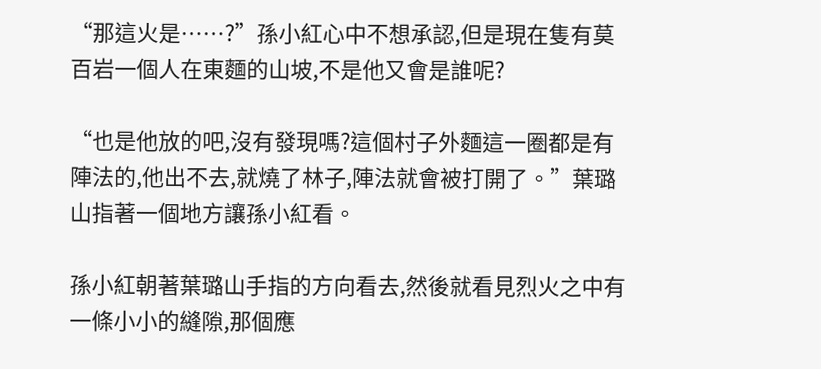“那這火是……?”孫小紅心中不想承認,但是現在隻有莫百岩一個人在東麵的山坡,不是他又會是誰呢?

“也是他放的吧,沒有發現嗎?這個村子外麵這一圈都是有陣法的,他出不去,就燒了林子,陣法就會被打開了。”葉璐山指著一個地方讓孫小紅看。

孫小紅朝著葉璐山手指的方向看去,然後就看見烈火之中有一條小小的縫隙,那個應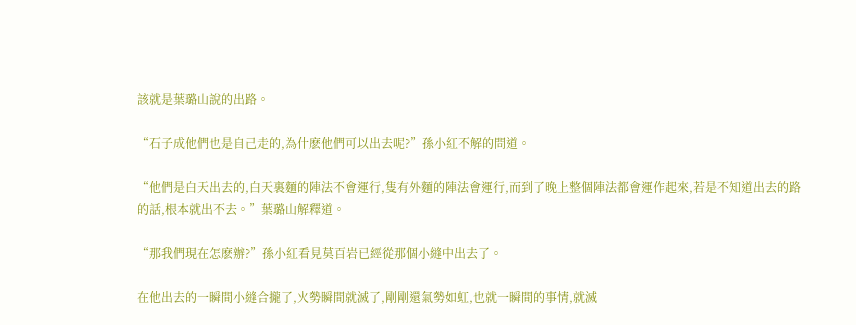該就是葉璐山說的出路。

“石子成他們也是自己走的,為什麽他們可以出去呢?”孫小紅不解的問道。

“他們是白天出去的,白天裏麵的陣法不會運行,隻有外麵的陣法會運行,而到了晚上整個陣法都會運作起來,若是不知道出去的路的話,根本就出不去。”葉璐山解釋道。

“那我們現在怎麽辦?”孫小紅看見莫百岩已經從那個小縫中出去了。

在他出去的一瞬間小縫合攏了,火勢瞬間就滅了,剛剛還氣勢如虹,也就一瞬間的事情,就滅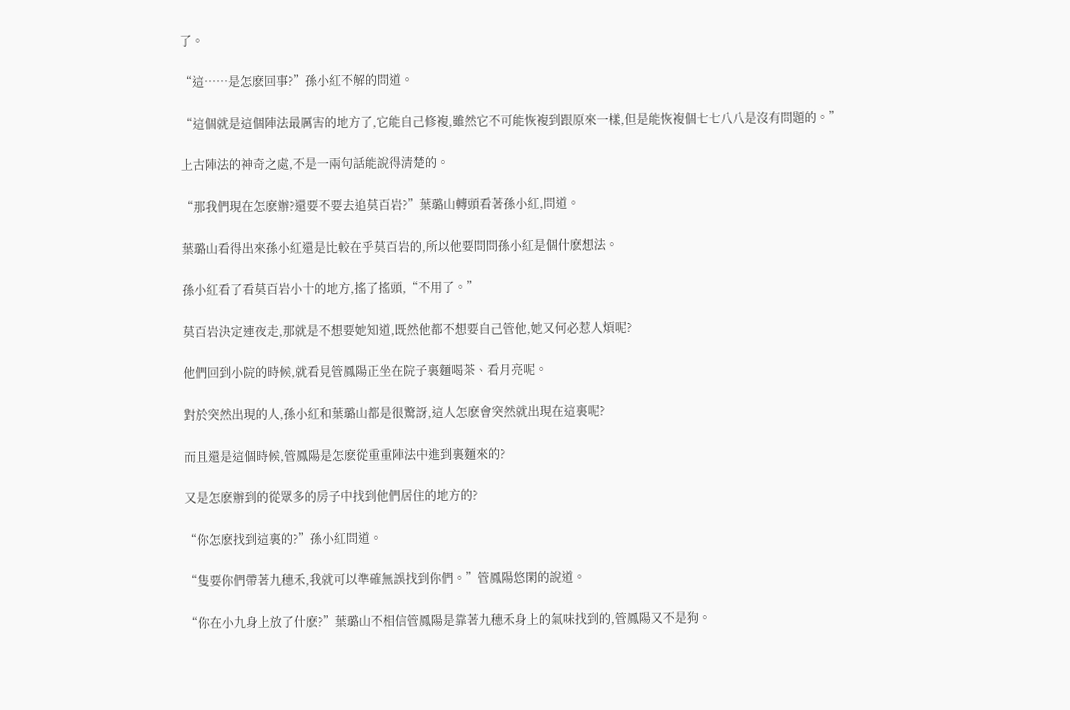了。

“這……是怎麽回事?”孫小紅不解的問道。

“這個就是這個陣法最厲害的地方了,它能自己修複,雖然它不可能恢複到跟原來一樣,但是能恢複個七七八八是沒有問題的。”

上古陣法的神奇之處,不是一兩句話能說得清楚的。

“那我們現在怎麽辦?還要不要去追莫百岩?”葉璐山轉頭看著孫小紅,問道。

葉璐山看得出來孫小紅還是比較在乎莫百岩的,所以他要問問孫小紅是個什麽想法。

孫小紅看了看莫百岩小十的地方,搖了搖頭,“不用了。”

莫百岩決定連夜走,那就是不想要她知道,既然他都不想要自己管他,她又何必惹人煩呢?

他們回到小院的時候,就看見管鳳陽正坐在院子裏麵喝茶、看月亮呢。

對於突然出現的人,孫小紅和葉璐山都是很驚訝,這人怎麽會突然就出現在這裏呢?

而且還是這個時候,管鳳陽是怎麽從重重陣法中進到裏麵來的?

又是怎麽辦到的從眾多的房子中找到他們居住的地方的?

“你怎麽找到這裏的?”孫小紅問道。

“隻要你們帶著九穗禾,我就可以準確無誤找到你們。”管鳳陽悠閑的說道。

“你在小九身上放了什麽?”葉璐山不相信管鳳陽是靠著九穗禾身上的氣味找到的,管鳳陽又不是狗。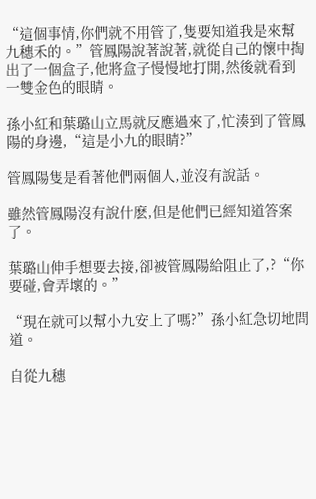“這個事情,你們就不用管了,隻要知道我是來幫九穗禾的。”管鳳陽說著說著,就從自己的懷中掏出了一個盒子,他將盒子慢慢地打開,然後就看到一雙金色的眼睛。

孫小紅和葉璐山立馬就反應過來了,忙湊到了管鳳陽的身邊,“這是小九的眼睛?”

管鳳陽隻是看著他們兩個人,並沒有說話。

雖然管鳳陽沒有說什麽,但是他們已經知道答案了。

葉璐山伸手想要去接,卻被管鳳陽給阻止了,?“你要碰,會弄壞的。”

“現在就可以幫小九安上了嗎?”孫小紅急切地問道。

自從九穗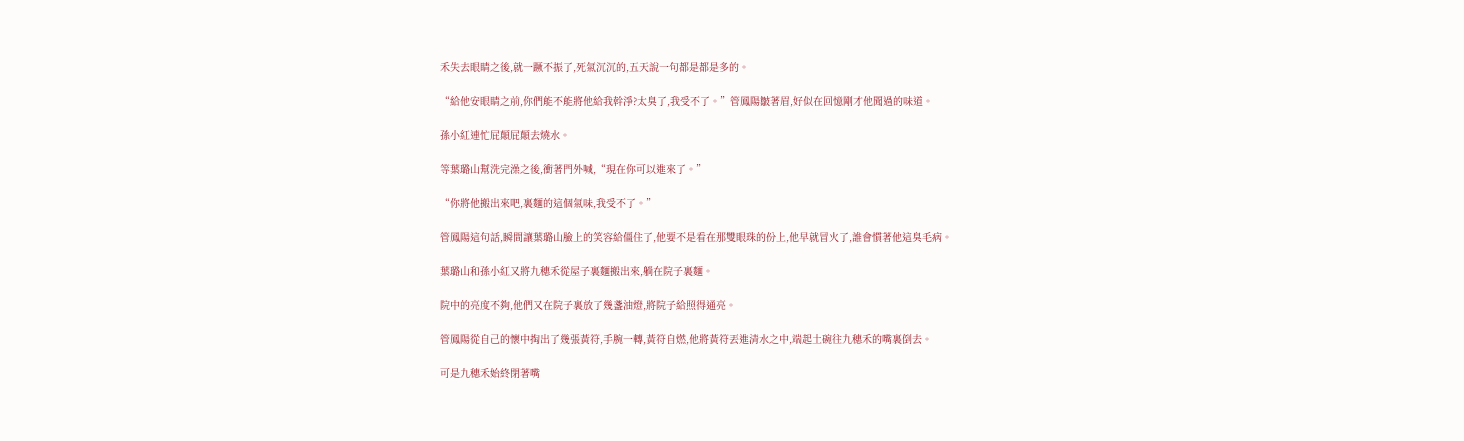禾失去眼睛之後,就一蹶不振了,死氣沉沉的,五天說一句都是都是多的。

“給他安眼睛之前,你們能不能將他給我幹淨?太臭了,我受不了。”管鳳陽皺著眉,好似在回憶剛才他聞過的味道。

孫小紅連忙屁顛屁顛去燒水。

等葉璐山幫洗完澡之後,衝著門外喊,“現在你可以進來了。”

“你將他搬出來吧,裏麵的這個氣味,我受不了。”

管鳳陽這句話,瞬間讓葉璐山臉上的笑容給僵住了,他要不是看在那雙眼珠的份上,他早就冒火了,誰會慣著他這臭毛病。

葉璐山和孫小紅又將九穗禾從屋子裏麵搬出來,躺在院子裏麵。

院中的亮度不夠,他們又在院子裏放了幾盞油燈,將院子給照得通亮。

管鳳陽從自己的懷中掏出了幾張黃符,手腕一轉,黃符自燃,他將黃符丟進清水之中,端起土碗往九穗禾的嘴裏倒去。

可是九穗禾始終閉著嘴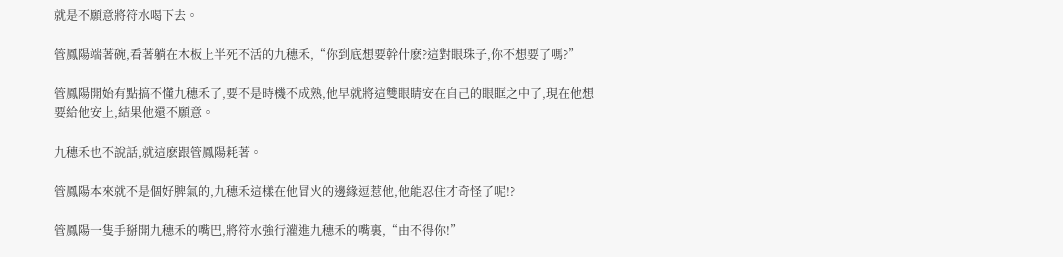就是不願意將符水喝下去。

管鳳陽端著碗,看著躺在木板上半死不活的九穗禾,“你到底想要幹什麽?這對眼珠子,你不想要了嗎?”

管鳳陽開始有點搞不懂九穗禾了,要不是時機不成熟,他早就將這雙眼睛安在自己的眼眶之中了,現在他想要給他安上,結果他還不願意。

九穗禾也不說話,就這麽跟管鳳陽耗著。

管鳳陽本來就不是個好脾氣的,九穗禾這樣在他冒火的邊緣逗惹他,他能忍住才奇怪了呢!?

管鳳陽一隻手掰開九穗禾的嘴巴,將符水強行灌進九穗禾的嘴裏,“由不得你!”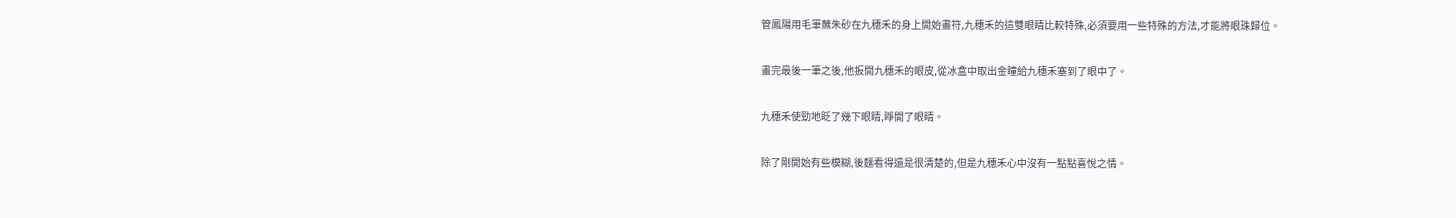管鳳陽用毛筆蘸朱砂在九穗禾的身上開始畫符,九穗禾的這雙眼睛比較特殊,必須要用一些特殊的方法,才能將眼珠歸位。

畫完最後一筆之後,他扳開九穗禾的眼皮,從冰盒中取出金瞳給九穗禾塞到了眼中了。

九穗禾使勁地眨了幾下眼睛,睜開了眼睛。

除了剛開始有些模糊,後麵看得還是很清楚的,但是九穗禾心中沒有一點點喜悅之情。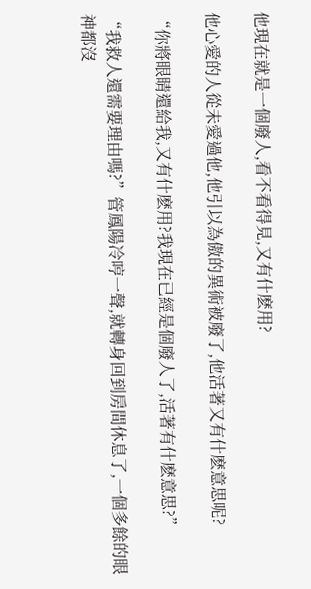他現在就是一個廢人,看不看得見,又有什麽用?

他心愛的人從未愛過他,他引以為傲的異術被廢了,他活著又有什麽意思呢?

“你將眼睛還給我,又有什麽用?我現在已經是個廢人了,活著有什麽意思?”

“我救人還需要理由嗎?”管鳳陽冷哼一聲,就轉身回到房間休息了,一個多餘的眼神都沒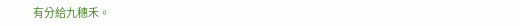有分給九穗禾。